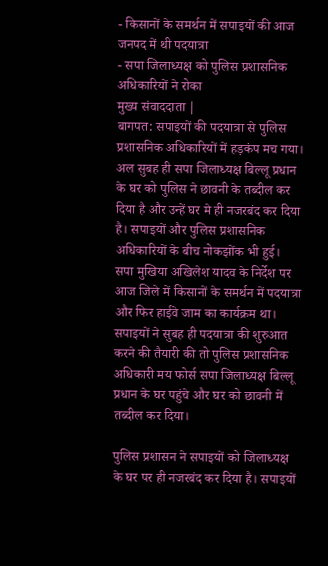- किसानों के समर्थन में सपाइयों की आज जनपद में थी पदयात्रा
- सपा जिलाध्यक्ष को पुलिस प्रशासनिक अधिकारियों ने रोका
मुख्य संवाददाता |
बागपत: सपाइयों की पदयात्रा से पुलिस प्रशासनिक अधिकारियों में हड़कंप मच गया। अल सुबह ही सपा जिलाध्यक्ष बिल्लू प्रधान के घर को पुलिस ने छावनी के तब्दील कर दिया है और उन्हें घर मे ही नजरबंद कर दिया है। सपाइयों और पुलिस प्रशासनिक अधिकारियों के बीच नोकझोंक भी हुई।
सपा मुखिया अखिलेश यादव के निर्देश पर आज जिले में किसानों के समर्थन में पदयात्रा और फिर हाईवे जाम का कार्यक्रम था। सपाइयों ने सुबह ही पदयात्रा की शुरुआत करने की तैयारी की तो पुलिस प्रशासनिक अधिकारी मय फोर्स सपा जिलाध्यक्ष बिल्लू प्रधान के घर पहुंचे और घर को छावनी में तब्दील कर दिया।

पुलिस प्रशासन ने सपाइयों को जिलाध्यक्ष के घर पर ही नजरबंद कर दिया है। सपाइयों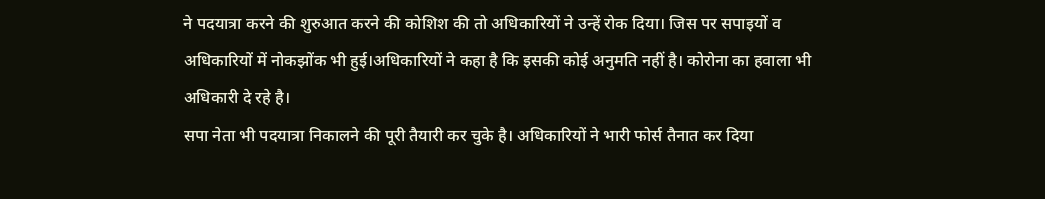ने पदयात्रा करने की शुरुआत करने की कोशिश की तो अधिकारियों ने उन्हें रोक दिया। जिस पर सपाइयों व अधिकारियों में नोकझोंक भी हुई।अधिकारियों ने कहा है कि इसकी कोई अनुमति नहीं है। कोरोना का हवाला भी अधिकारी दे रहे है।
सपा नेता भी पदयात्रा निकालने की पूरी तैयारी कर चुके है। अधिकारियों ने भारी फोर्स तैनात कर दिया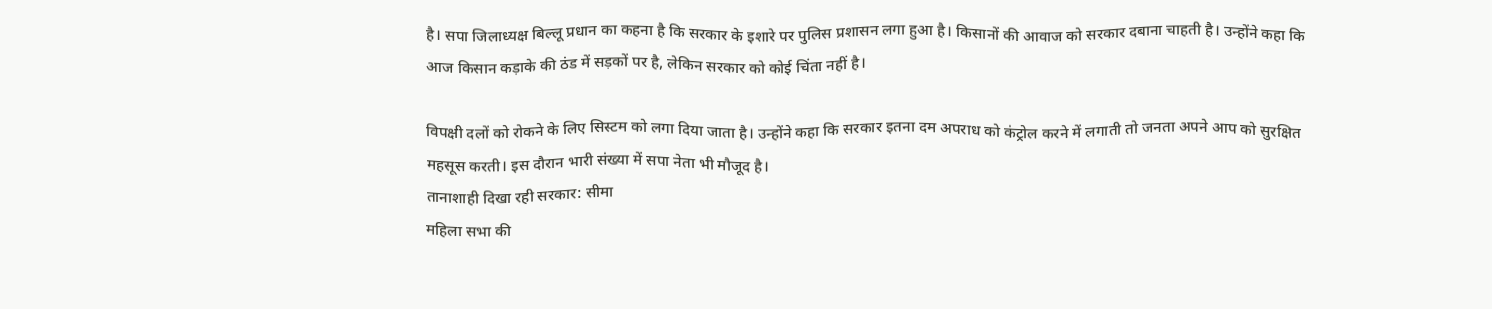है। सपा जिलाध्यक्ष बिल्लू प्रधान का कहना है कि सरकार के इशारे पर पुलिस प्रशासन लगा हुआ है। किसानों की आवाज को सरकार दबाना चाहती है। उन्होंने कहा कि आज किसान कड़ाके की ठंड में सड़कों पर है, लेकिन सरकार को कोई चिंता नहीं है।

विपक्षी दलों को रोकने के लिए सिस्टम को लगा दिया जाता है। उन्होंने कहा कि सरकार इतना दम अपराध को कंट्रोल करने में लगाती तो जनता अपने आप को सुरक्षित महसूस करती। इस दौरान भारी संख्या में सपा नेता भी मौजूद है।
तानाशाही दिखा रही सरकार: सीमा
महिला सभा की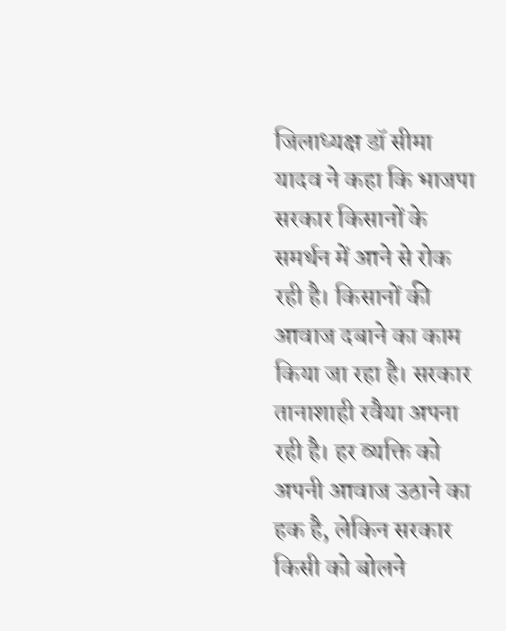जिलाध्यक्ष डॉ सीमा यादव ने कहा कि भाजपा सरकार किसानों के समर्थन में आने से रोक रही है। किसानों की आवाज दबाने का काम किया जा रहा है। सरकार तानाशाही रवैया अपना रही है। हर व्यक्ति को अपनी आवाज उठाने का हक है, लेकिन सरकार किसी को बोलने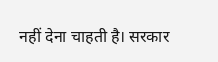नहीं देना चाहती है। सरकार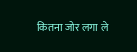कितना जोर लगा ले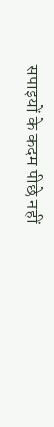सपाइयों के कदम पीछे नहीं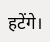हटेंगे।